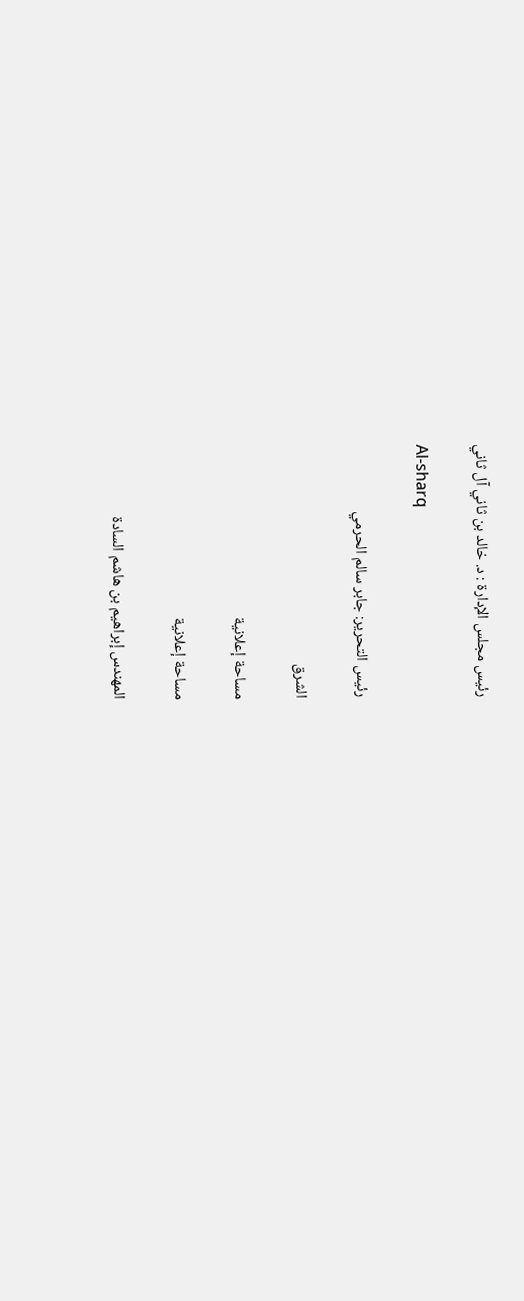رئيس مجلس الإدارة : د. خالد بن ثاني آل ثاني

Al-sharq

رئيس التحرير: جابر سالم الحرمي

الشرق

مساحة إعلانية

مساحة إعلانية

المهندس إبراهيم بن هاشم السادة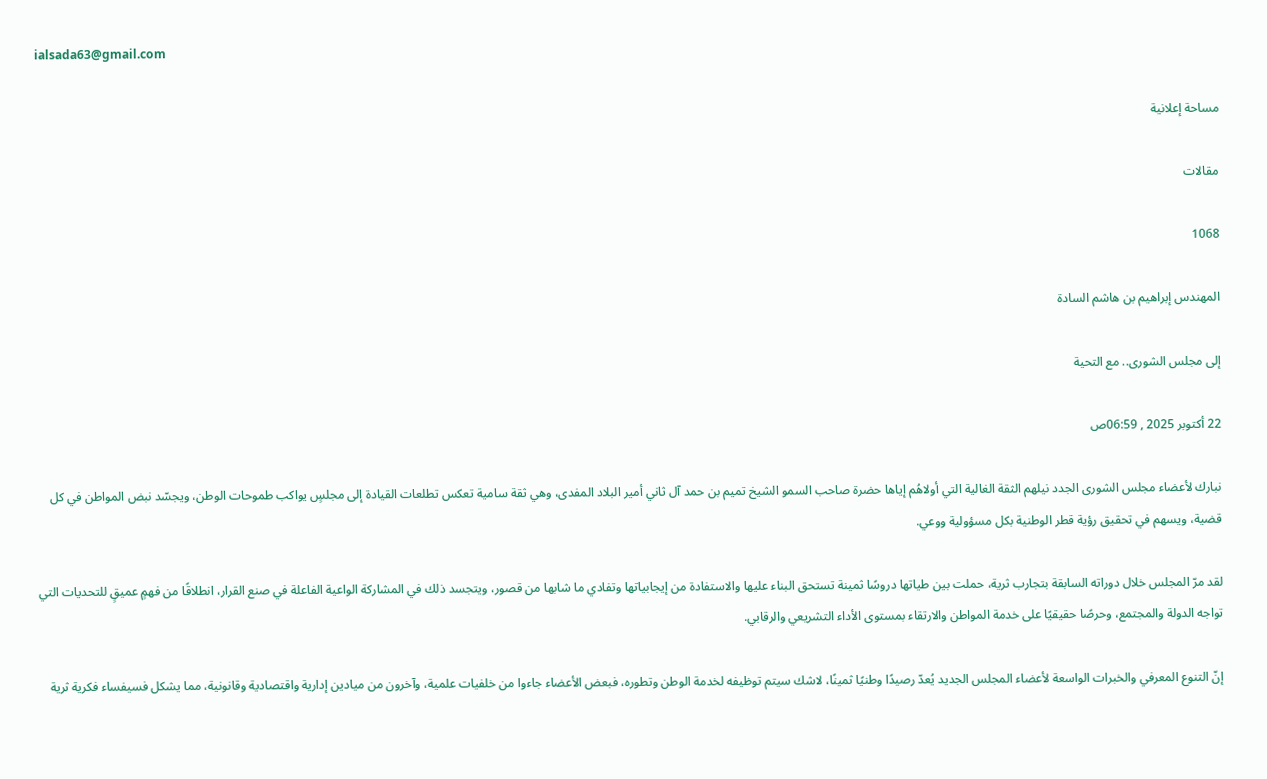ialsada63@gmail.com

مساحة إعلانية

مقالات

1068

المهندس إبراهيم بن هاشم السادة

إلى مجلس الشورى.. مع التحية

22 أكتوبر 2025 , 06:59ص

نبارك لأعضاء مجلس الشورى الجدد نيلهم الثقة الغالية التي أولاهُم إياها حضرة صاحب السمو الشيخ تميم بن حمد آل ثاني أمير البلاد المفدى، وهي ثقة سامية تعكس تطلعات القيادة إلى مجلسٍ يواكب طموحات الوطن، ويجسّد نبض المواطن في كل قضية، ويسهم في تحقيق رؤية قطر الوطنية بكل مسؤولية ووعي.

لقد مرّ المجلس خلال دوراته السابقة بتجارب ثرية، حملت بين طياتها دروسًا ثمينة تستحق البناء عليها والاستفادة من إيجابياتها وتفادي ما شابها من قصور، ويتجسد ذلك في المشاركة الواعية الفاعلة في صنع القرار، انطلاقًا من فهمٍ عميقٍ للتحديات التي تواجه الدولة والمجتمع، وحرصًا حقيقيًا على خدمة المواطن والارتقاء بمستوى الأداء التشريعي والرقابي.

إنّ التنوع المعرفي والخبرات الواسعة لأعضاء المجلس الجديد يُعدّ رصيدًا وطنيًا ثمينًا، لاشك سيتم توظيفه لخدمة الوطن وتطوره، فبعض الأعضاء جاءوا من خلفيات علمية، وآخرون من ميادين إدارية واقتصادية وقانونية، مما يشكل فسيفساء فكرية ثرية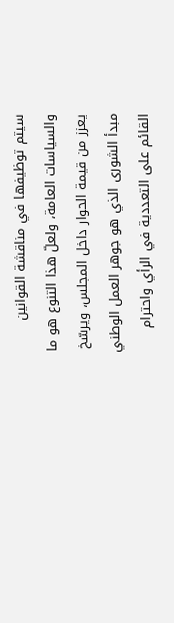سيتم توظيفها في مناقشة القوانين والسياسات العامة، ولعلّ هذا التنوع هو ما يعزز من قيمة الحوار داخل المجلس، ويرسّخ مبدأ الشورى الذي هو جوهر العمل الوطني القائم على التعددية في الرأي واحترام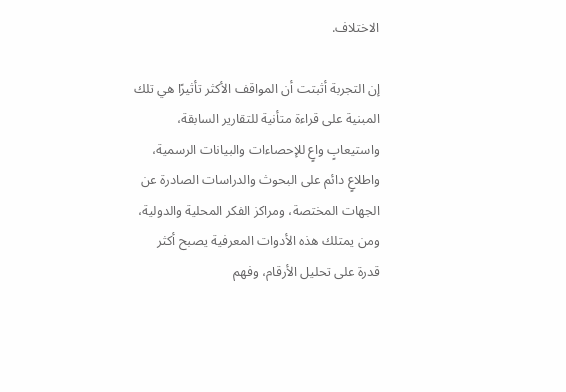الاختلاف.

إن التجربة أثبتت أن المواقف الأكثر تأثيرًا هي تلك المبنية على قراءة متأنية للتقارير السابقة، واستيعابٍ واعٍ للإحصاءات والبيانات الرسمية، واطلاعٍ دائم على البحوث والدراسات الصادرة عن الجهات المختصة، ومراكز الفكر المحلية والدولية، ومن يمتلك هذه الأدوات المعرفية يصبح أكثر قدرة على تحليل الأرقام، وفهم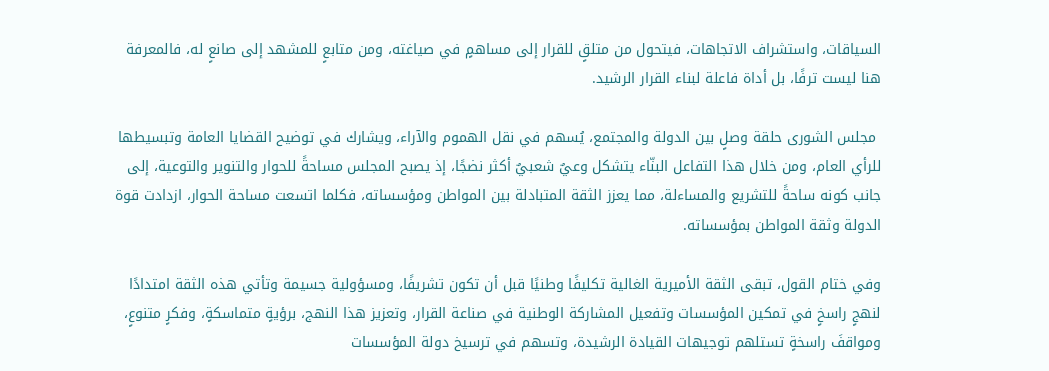السياقات، واستشراف الاتجاهات، فيتحول من متلقٍ للقرار إلى مساهمٍ في صياغته، ومن متابعٍ للمشهد إلى صانعٍ له، فالمعرفة هنا ليست ترفًا، بل أداة فاعلة لبناء القرار الرشيد.

 مجلس الشورى حلقة وصلٍ بين الدولة والمجتمع، يُسهم في نقل الهموم والآراء، ويشارك في توضيح القضايا العامة وتبسيطها للرأي العام، ومن خلال هذا التفاعل البنّاء يتشكل وعيٌ شعبيٌ أكثر نضجًا، إذ يصبح المجلس مساحةً للحوار والتنوير والتوعية، إلى جانب كونه ساحةً للتشريع والمساءلة، مما يعزز الثقة المتبادلة بين المواطن ومؤسساته، فكلما اتسعت مساحة الحوار، ازدادت قوة الدولة وثقة المواطن بمؤسساته.

وفي ختام القول، تبقى الثقة الأميرية الغالية تكليفًا وطنيًا قبل أن تكون تشريفًا، ومسؤولية جسيمة وتأتي هذه الثقة امتدادًا لنهجٍ راسخٍ في تمكين المؤسسات وتفعيل المشاركة الوطنية في صناعة القرار، وتعزيز هذا النهج، برؤيةٍ متماسكةٍ، وفكرٍ متنوعٍ، ومواقفَ راسخةٍ تستلهم توجيهات القيادة الرشيدة، وتسهم في ترسيخ دولة المؤسسات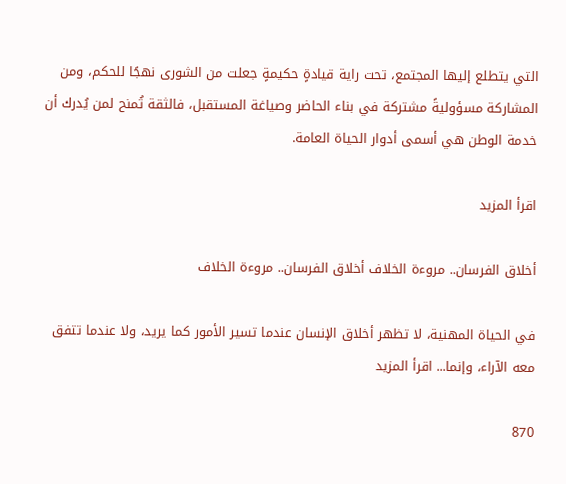التي يتطلع إليها المجتمع، تحت راية قيادةٍ حكيمةٍ جعلت من الشورى نهجًا للحكم، ومن المشاركة مسؤوليةً مشتركة في بناء الحاضر وصياغة المستقبل، فالثقة تُمنح لمن يُدرك أن خدمة الوطن هي أسمى أدوار الحياة العامة.

اقرأ المزيد

أخلاق الفرسان.. مروءة الخلاف أخلاق الفرسان.. مروءة الخلاف

في الحياة المهنية، لا تظهر أخلاق الإنسان عندما تسير الأمور كما يريد، ولا عندما تتفق معه الآراء، وإنما... اقرأ المزيد

870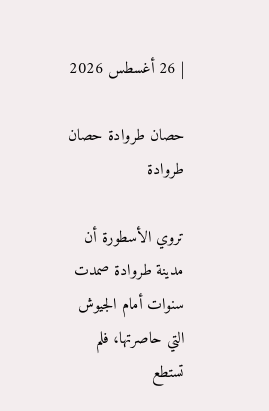| 26 أغسطس 2026

حصان طروادة حصان طروادة

تروي الأسطورة أن مدينة طروادة صمدت سنوات أمام الجيوش التي حاصرتها، فلم تستطع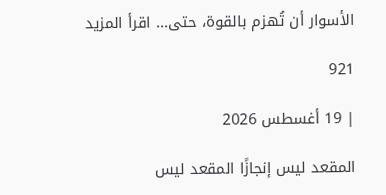الأسوار أن تُهزم بالقوة، حتى... اقرأ المزيد

921

| 19 أغسطس 2026

المقعد ليس إنجازًا المقعد ليس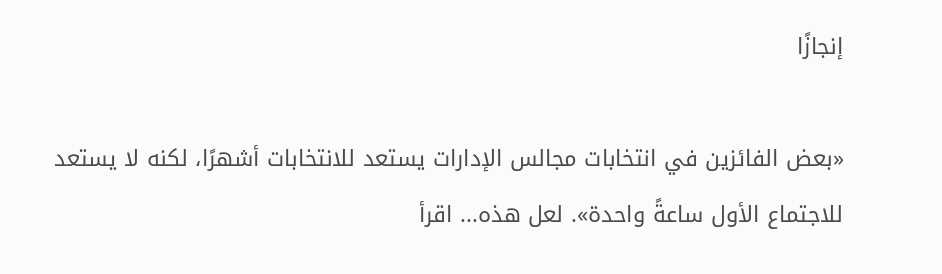إنجازًا

«بعض الفائزين في انتخابات مجالس الإدارات يستعد للانتخابات أشهرًا، لكنه لا يستعد للاجتماع الأول ساعةً واحدة». لعل هذه... اقرأ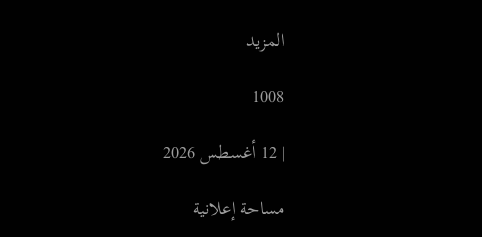المزيد

1008

| 12 أغسطس 2026

مساحة إعلانية